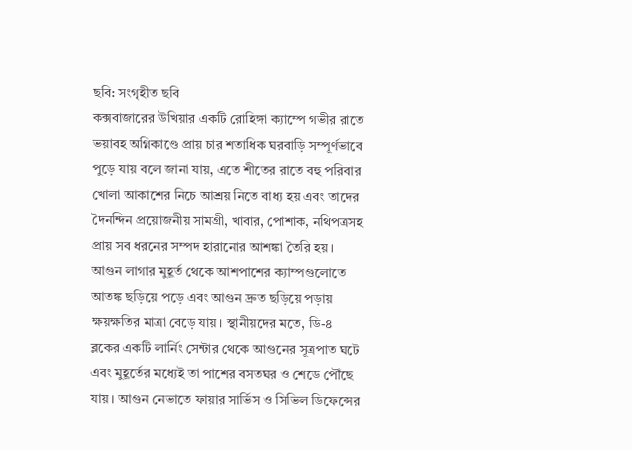ছবি: সংগৃহীত ছবি
কক্সবাজারের উখিয়ার একটি রোহিঙ্গা ক্যাম্পে গভীর রাতে ভয়াবহ অগ্নিকাণ্ডে প্রায় চার শতাধিক ঘরবাড়ি সম্পূর্ণভাবে পুড়ে যায় বলে জানা যায়, এতে শীতের রাতে বহু পরিবার খোলা আকাশের নিচে আশ্রয় নিতে বাধ্য হয় এবং তাদের দৈনন্দিন প্রয়োজনীয় সামগ্রী, খাবার, পোশাক, নথিপত্রসহ প্রায় সব ধরনের সম্পদ হারানোর আশঙ্কা তৈরি হয়। আগুন লাগার মুহূর্ত থেকে আশপাশের ক্যাম্পগুলোতে আতঙ্ক ছড়িয়ে পড়ে এবং আগুন দ্রুত ছড়িয়ে পড়ায় ক্ষয়ক্ষতির মাত্রা বেড়ে যায়। স্থানীয়দের মতে, ডি-৪ ব্লকের একটি লার্নিং সেন্টার থেকে আগুনের সূত্রপাত ঘটে এবং মুহূর্তের মধ্যেই তা পাশের বসতঘর ও শেডে পৌঁছে যায়। আগুন নেভাতে ফায়ার সার্ভিস ও সিভিল ডিফেন্সের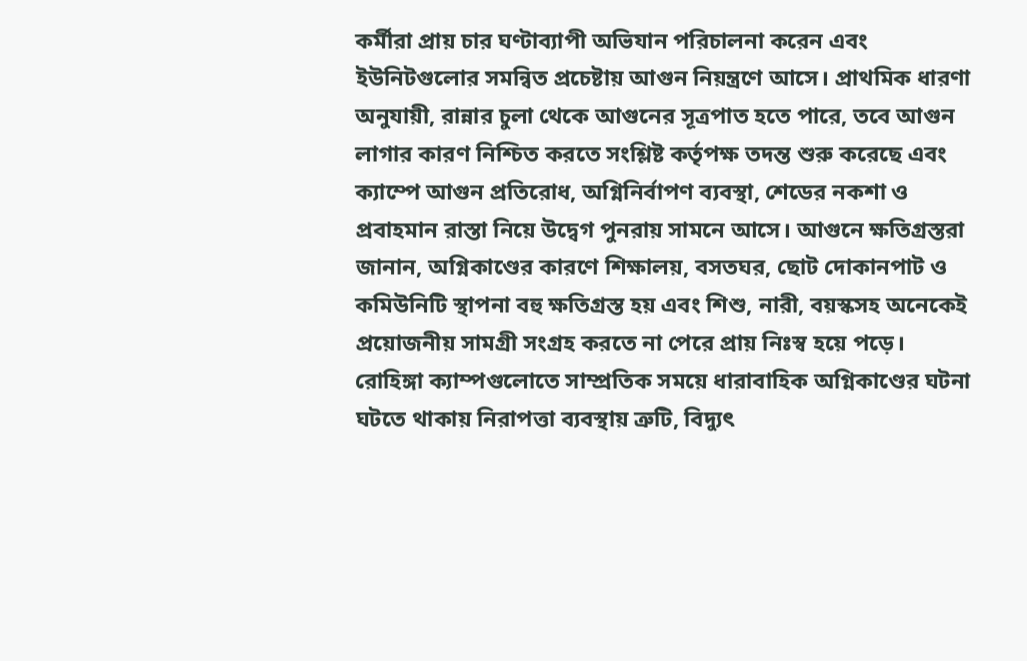কর্মীরা প্রায় চার ঘণ্টাব্যাপী অভিযান পরিচালনা করেন এবং ইউনিটগুলোর সমন্বিত প্রচেষ্টায় আগুন নিয়ন্ত্রণে আসে। প্রাথমিক ধারণা অনুযায়ী, রান্নার চুলা থেকে আগুনের সূত্রপাত হতে পারে, তবে আগুন লাগার কারণ নিশ্চিত করতে সংশ্লিষ্ট কর্তৃপক্ষ তদন্ত শুরু করেছে এবং ক্যাম্পে আগুন প্রতিরোধ, অগ্নিনির্বাপণ ব্যবস্থা, শেডের নকশা ও প্রবাহমান রাস্তা নিয়ে উদ্বেগ পুনরায় সামনে আসে। আগুনে ক্ষতিগ্রস্তরা জানান, অগ্নিকাণ্ডের কারণে শিক্ষালয়, বসতঘর, ছোট দোকানপাট ও কমিউনিটি স্থাপনা বহু ক্ষতিগ্রস্ত হয় এবং শিশু, নারী, বয়স্কসহ অনেকেই প্রয়োজনীয় সামগ্রী সংগ্রহ করতে না পেরে প্রায় নিঃস্ব হয়ে পড়ে। রোহিঙ্গা ক্যাম্পগুলোতে সাম্প্রতিক সময়ে ধারাবাহিক অগ্নিকাণ্ডের ঘটনা ঘটতে থাকায় নিরাপত্তা ব্যবস্থায় ত্রুটি, বিদ্যুৎ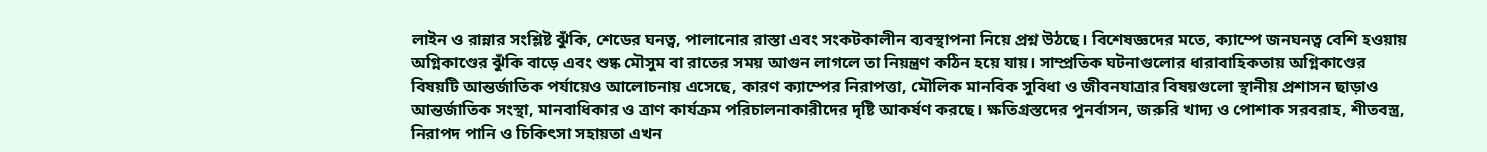লাইন ও রান্নার সংশ্লিষ্ট ঝুঁকি, শেডের ঘনত্ব, পালানোর রাস্তা এবং সংকটকালীন ব্যবস্থাপনা নিয়ে প্রশ্ন উঠছে। বিশেষজ্ঞদের মতে, ক্যাম্পে জনঘনত্ব বেশি হওয়ায় অগ্নিকাণ্ডের ঝুঁকি বাড়ে এবং শুষ্ক মৌসুম বা রাতের সময় আগুন লাগলে তা নিয়ন্ত্রণ কঠিন হয়ে যায়। সাম্প্রতিক ঘটনাগুলোর ধারাবাহিকতায় অগ্নিকাণ্ডের বিষয়টি আন্তর্জাতিক পর্যায়েও আলোচনায় এসেছে, কারণ ক্যাম্পের নিরাপত্তা, মৌলিক মানবিক সুবিধা ও জীবনযাত্রার বিষয়গুলো স্থানীয় প্রশাসন ছাড়াও আন্তর্জাতিক সংস্থা, মানবাধিকার ও ত্রাণ কার্যক্রম পরিচালনাকারীদের দৃষ্টি আকর্ষণ করছে। ক্ষতিগ্রস্তদের পুনর্বাসন, জরুরি খাদ্য ও পোশাক সরবরাহ, শীতবস্ত্র, নিরাপদ পানি ও চিকিৎসা সহায়তা এখন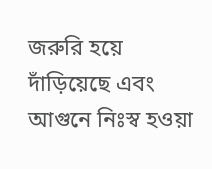জরুরি হয়ে দাঁড়িয়েছে এবং আগুনে নিঃস্ব হওয়া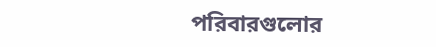পরিবারগুলোর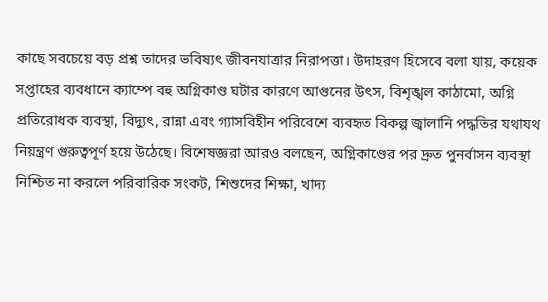কাছে সবচেয়ে বড় প্রশ্ন তাদের ভবিষ্যৎ জীবনযাত্রার নিরাপত্তা। উদাহরণ হিসেবে বলা যায়, কয়েক সপ্তাহের ব্যবধানে ক্যাম্পে বহু অগ্নিকাণ্ড ঘটার কারণে আগুনের উৎস, বিশৃঙ্খল কাঠামো, অগ্নি প্রতিরোধক ব্যবস্থা, বিদ্যুৎ, রান্না এবং গ্যাসবিহীন পরিবেশে ব্যবহৃত বিকল্প জ্বালানি পদ্ধতির যথাযথ নিয়ন্ত্রণ গুরুত্বপূর্ণ হয়ে উঠেছে। বিশেষজ্ঞরা আরও বলছেন, অগ্নিকাণ্ডের পর দ্রুত পুনর্বাসন ব্যবস্থা নিশ্চিত না করলে পরিবারিক সংকট, শিশুদের শিক্ষা, খাদ্য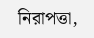নিরাপত্তা,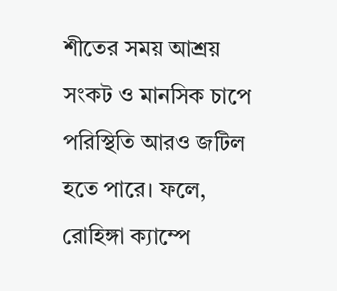শীতের সময় আশ্রয় সংকট ও মানসিক চাপে পরিস্থিতি আরও জটিল হতে পারে। ফলে, রোহিঙ্গা ক্যাম্পে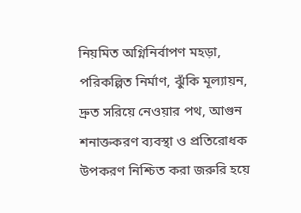নিয়মিত অগ্নিনির্বাপণ মহড়া, পরিকল্পিত নির্মাণ, ঝুঁকি মূল্যায়ন, দ্রুত সরিয়ে নেওয়ার পথ, আগুন শনাক্তকরণ ব্যবস্থা ও প্রতিরোধক উপকরণ নিশ্চিত করা জরুরি হয়ে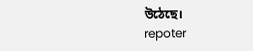উঠেছে।
repoter